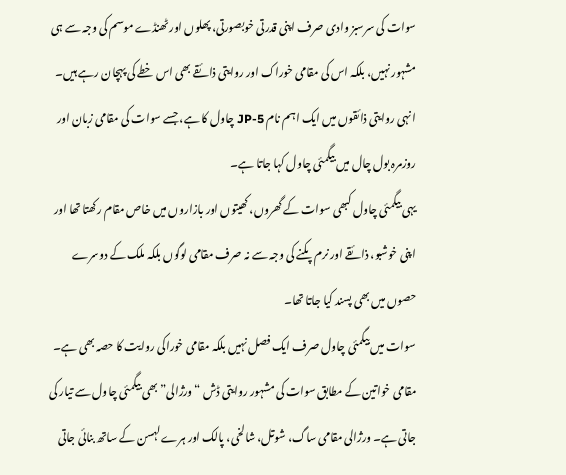سوات کی سرسبز وادی صرف اپنی قدرتی خوبصورتی، پھلوں اور ٹھنڈے موسم کی وجہ سے ہی مشہور نہیں، بلکہ اس کی مقامی خوراک اور روایتی ذائقے بھی اس خطے کی پہچان رہے ہیں۔ انہی روایتی ذائقوں میں ایک اہم نام JP-5 چاول کا ہے، جسے سوات کی مقامی زبان اور روزمرہ بول چال میں بیگمئی چاول کہا جاتا ہے۔
یہی بیگمئی چاول کبھی سوات کے گھروں، کھیتوں اور بازاروں میں خاص مقام رکھتا تھا اور اپنی خوشبو، ذائقے اور نرم پکنے کی وجہ سے نہ صرف مقامی لوگوں بلکہ ملک کے دوسرے حصوں میں بھی پسند کیا جاتا تھا۔
سوات میں بیگمئی چاول صرف ایک فصل نہیں بلکہ مقامی خوراکی روایت کا حصہ بھی ہے۔ مقامی خواتین کے مطابق سوات کی مشہور روایتی ڈش “ورژالی” بھی بیگمئی چاول سے تیار کی جاتی ہے۔ ورژالی مقامی ساگ، شوتل، شالخی، پالک اور ہرے لہسن کے ساتھ بنائی جاتی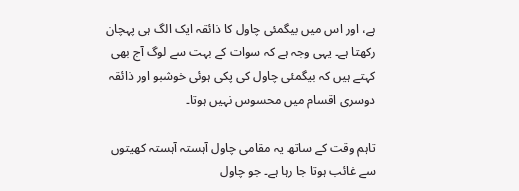ہے، اور اس میں بیگمئی چاول کا ذائقہ ایک الگ ہی پہچان رکھتا ہے۔ یہی وجہ ہے کہ سوات کے بہت سے لوگ آج بھی کہتے ہیں کہ بیگمئی چاول کی پکی ہوئی خوشبو اور ذائقہ دوسری اقسام میں محسوس نہیں ہوتا۔

تاہم وقت کے ساتھ یہ مقامی چاول آہستہ آہستہ کھیتوں سے غائب ہوتا جا رہا ہے۔ جو چاول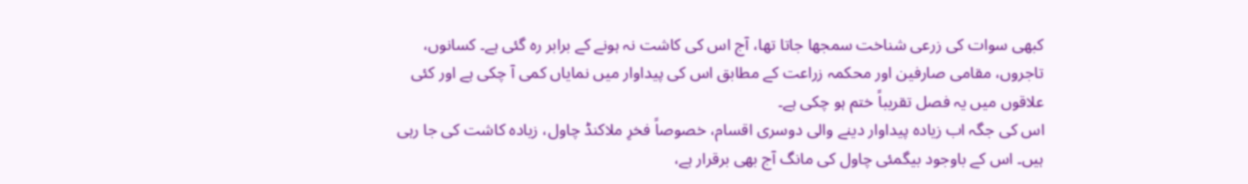کبھی سوات کی زرعی شناخت سمجھا جاتا تھا، آج اس کی کاشت نہ ہونے کے برابر رہ گئی ہے۔ کسانوں، تاجروں، مقامی صارفین اور محکمہ زراعت کے مطابق اس کی پیداوار میں نمایاں کمی آ چکی ہے اور کئی علاقوں میں یہ فصل تقریباً ختم ہو چکی ہے۔
اس کی جگہ اب زیادہ پیداوار دینے والی دوسری اقسام، خصوصاً فخرِ ملاکنڈ چاول، زیادہ کاشت کی جا رہی ہیں۔ اس کے باوجود بیگمئی چاول کی مانگ آج بھی برقرار ہے،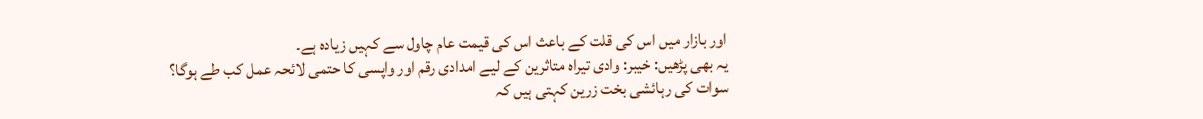اور بازار میں اس کی قلت کے باعث اس کی قیمت عام چاول سے کہیں زیادہ ہے۔
یہ بھی پڑھیں: خیبر: وادی تیراہ متاثرین کے لیے امدادی رقم اور واپسی کا حتمی لائحہ عمل کب طے ہوگا؟
سوات کی رہائشی بخت زرین کہتی ہیں کہ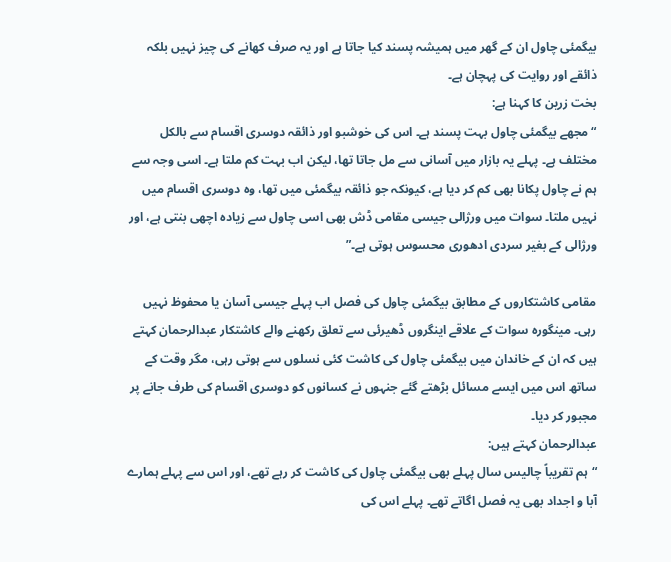بیگمئی چاول ان کے گھر میں ہمیشہ پسند کیا جاتا ہے اور یہ صرف کھانے کی چیز نہیں بلکہ ذائقے اور روایت کی پہچان ہے۔
بخت زرین کا کہنا ہے:
“مجھے بیگمئی چاول بہت پسند ہے۔ اس کی خوشبو اور ذائقہ دوسری اقسام سے بالکل مختلف ہے۔ پہلے یہ بازار میں آسانی سے مل جاتا تھا، لیکن اب بہت کم ملتا ہے۔ اسی وجہ سے ہم نے چاول پکانا بھی کم کر دیا ہے، کیونکہ جو ذائقہ بیگمئی میں تھا، وہ دوسری اقسام میں نہیں ملتا۔ سوات میں ورژالی جیسی مقامی ڈش بھی اسی چاول سے زیادہ اچھی بنتی ہے، اور ورژالی کے بغیر سردی ادھوری محسوس ہوتی ہے۔”

مقامی کاشتکاروں کے مطابق بیگمئی چاول کی فصل اب پہلے جیسی آسان یا محفوظ نہیں رہی۔ مینگورہ سوات کے علاقے اینگروں ڈھیرئی سے تعلق رکھنے والے کاشتکار عبدالرحمان کہتے ہیں کہ ان کے خاندان میں بیگمئی چاول کی کاشت کئی نسلوں سے ہوتی رہی، مگر وقت کے ساتھ اس میں ایسے مسائل بڑھتے گئے جنہوں نے کسانوں کو دوسری اقسام کی طرف جانے پر مجبور کر دیا۔
عبدالرحمان کہتے ہیں:
“ہم تقریباً چالیس سال پہلے بھی بیگمئی چاول کی کاشت کر رہے تھے، اور اس سے پہلے ہمارے آبا و اجداد بھی یہ فصل اگاتے تھے۔ پہلے اس کی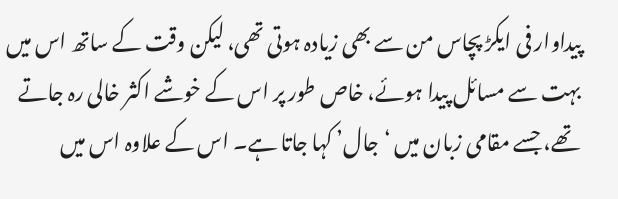پیداوار فی ایکڑ پچاس من سے بھی زیادہ ہوتی تھی، لیکن وقت کے ساتھ اس میں بہت سے مسائل پیدا ہوئے، خاص طور پر اس کے خوشے اکثر خالی رہ جاتے تھے، جسے مقامی زبان میں ‘جال’ کہا جاتا ہے۔ اس کے علاوہ اس میں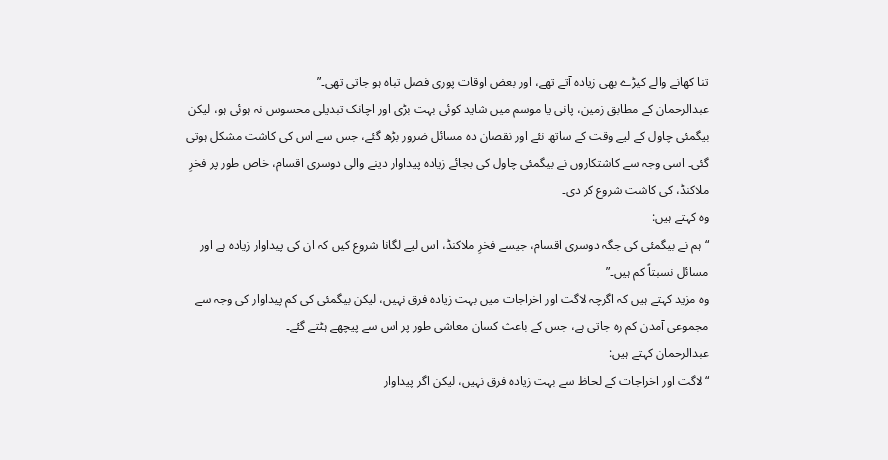تنا کھانے والے کیڑے بھی زیادہ آتے تھے، اور بعض اوقات پوری فصل تباہ ہو جاتی تھی۔”
عبدالرحمان کے مطابق زمین، پانی یا موسم میں شاید کوئی بہت بڑی اور اچانک تبدیلی محسوس نہ ہوئی ہو، لیکن بیگمئی چاول کے لیے وقت کے ساتھ نئے اور نقصان دہ مسائل ضرور بڑھ گئے، جس سے اس کی کاشت مشکل ہوتی گئی۔ اسی وجہ سے کاشتکاروں نے بیگمئی چاول کی بجائے زیادہ پیداوار دینے والی دوسری اقسام، خاص طور پر فخرِ ملاکنڈ، کی کاشت شروع کر دی۔
وہ کہتے ہیں:
“ہم نے بیگمئی کی جگہ دوسری اقسام، جیسے فخرِ ملاکنڈ، اس لیے لگانا شروع کیں کہ ان کی پیداوار زیادہ ہے اور مسائل نسبتاً کم ہیں۔”
وہ مزید کہتے ہیں کہ اگرچہ لاگت اور اخراجات میں بہت زیادہ فرق نہیں، لیکن بیگمئی کی کم پیداوار کی وجہ سے مجموعی آمدن کم رہ جاتی ہے، جس کے باعث کسان معاشی طور پر اس سے پیچھے ہٹتے گئے۔
عبدالرحمان کہتے ہیں:
“لاگت اور اخراجات کے لحاظ سے بہت زیادہ فرق نہیں، لیکن اگر پیداوار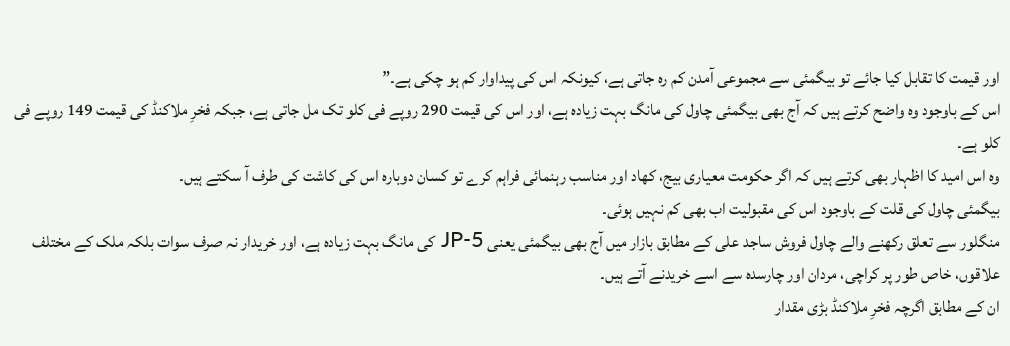اور قیمت کا تقابل کیا جائے تو بیگمئی سے مجموعی آمدن کم رہ جاتی ہے، کیونکہ اس کی پیداوار کم ہو چکی ہے۔”
اس کے باوجود وہ واضح کرتے ہیں کہ آج بھی بیگمئی چاول کی مانگ بہت زیادہ ہے، اور اس کی قیمت 290 روپے فی کلو تک مل جاتی ہے، جبکہ فخرِ ملاکنڈ کی قیمت 149 روپے فی کلو ہے۔
وہ اس امید کا اظہار بھی کرتے ہیں کہ اگر حکومت معیاری بیج، کھاد اور مناسب رہنمائی فراہم کرے تو کسان دوبارہ اس کی کاشت کی طرف آ سکتے ہیں۔
بیگمئی چاول کی قلت کے باوجود اس کی مقبولیت اب بھی کم نہیں ہوئی۔
منگلور سے تعلق رکھنے والے چاول فروش ساجد علی کے مطابق بازار میں آج بھی بیگمئی یعنی JP-5 کی مانگ بہت زیادہ ہے، اور خریدار نہ صرف سوات بلکہ ملک کے مختلف علاقوں، خاص طور پر کراچی، مردان اور چارسدہ سے اسے خریدنے آتے ہیں۔
ان کے مطابق اگرچہ فخرِ ملاکنڈ بڑی مقدار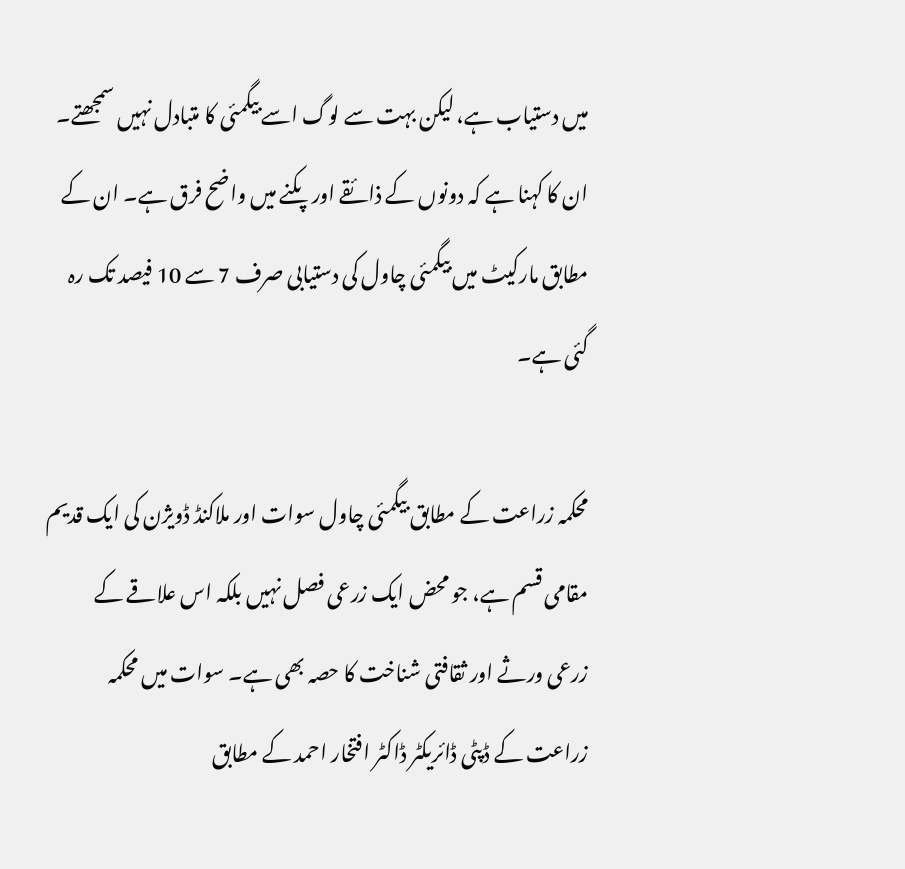میں دستیاب ہے، لیکن بہت سے لوگ اسے بیگمئی کا متبادل نہیں سمجھتے۔ ان کا کہنا ہے کہ دونوں کے ذائقے اور پکنے میں واضح فرق ہے۔ ان کے مطابق مارکیٹ میں بیگمئی چاول کی دستیابی صرف 7 سے 10 فیصد تک رہ گئی ہے۔

محکمہ زراعت کے مطابق بیگمئی چاول سوات اور ملاکنڈ ڈویژن کی ایک قدیم مقامی قسم ہے، جو محض ایک زرعی فصل نہیں بلکہ اس علاقے کے زرعی ورثے اور ثقافتی شناخت کا حصہ بھی ہے۔ سوات میں محکمہ زراعت کے ڈپٹی ڈائریکٹر ڈاکٹر افتخار احمد کے مطابق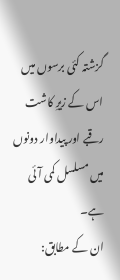گزشتہ کئی برسوں میں اس کے زیرِ کاشت رقبے اور پیداوار دونوں میں مسلسل کمی آئی ہے۔
ان کے مطابق: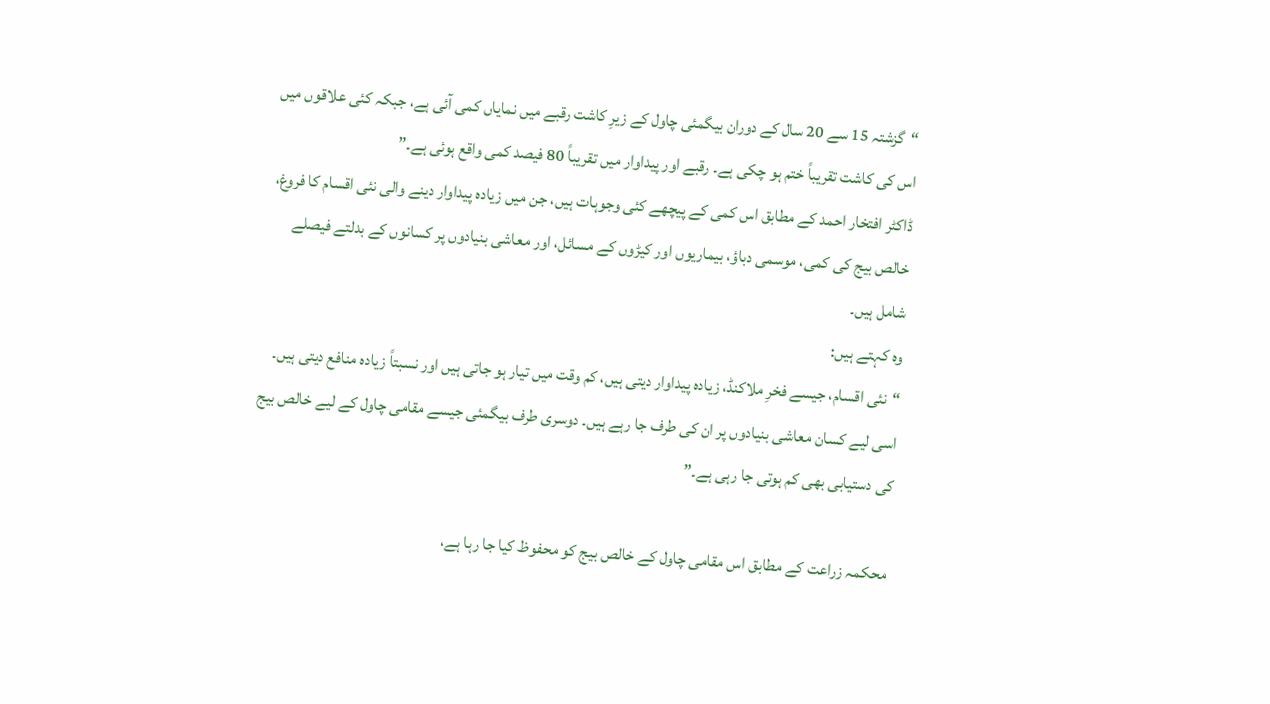“گزشتہ 15 سے 20 سال کے دوران بیگمئی چاول کے زیرِ کاشت رقبے میں نمایاں کمی آئی ہے، جبکہ کئی علاقوں میں اس کی کاشت تقریباً ختم ہو چکی ہے۔ رقبے اور پیداوار میں تقریباً 80 فیصد کمی واقع ہوئی ہے۔”
ڈاکٹر افتخار احمد کے مطابق اس کمی کے پیچھے کئی وجوہات ہیں، جن میں زیادہ پیداوار دینے والی نئی اقسام کا فروغ، خالص بیج کی کمی، موسمی دباؤ، بیماریوں اور کیڑوں کے مسائل، اور معاشی بنیادوں پر کسانوں کے بدلتے فیصلے شامل ہیں۔
وہ کہتے ہیں:
“نئی اقسام، جیسے فخرِ ملاکنڈ، زیادہ پیداوار دیتی ہیں، کم وقت میں تیار ہو جاتی ہیں اور نسبتاً زیادہ منافع دیتی ہیں۔ اسی لیے کسان معاشی بنیادوں پر ان کی طرف جا رہے ہیں۔ دوسری طرف بیگمئی جیسے مقامی چاول کے لیے خالص بیج کی دستیابی بھی کم ہوتی جا رہی ہے۔”

محکمہ زراعت کے مطابق اس مقامی چاول کے خالص بیج کو محفوظ کیا جا رہا ہے،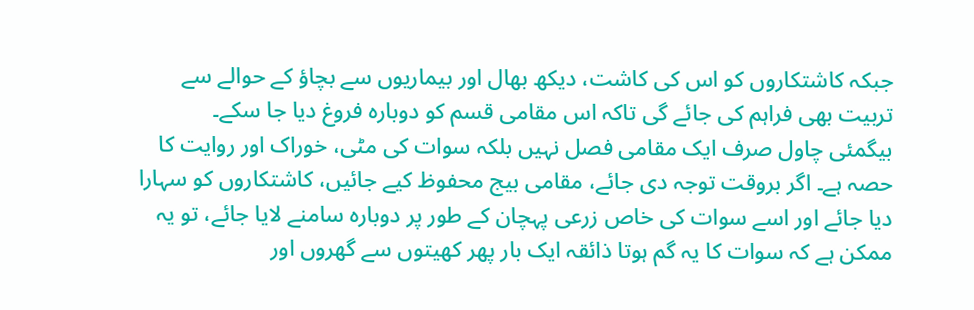جبکہ کاشتکاروں کو اس کی کاشت، دیکھ بھال اور بیماریوں سے بچاؤ کے حوالے سے تربیت بھی فراہم کی جائے گی تاکہ اس مقامی قسم کو دوبارہ فروغ دیا جا سکے۔
بیگمئی چاول صرف ایک مقامی فصل نہیں بلکہ سوات کی مٹی، خوراک اور روایت کا حصہ ہے۔ اگر بروقت توجہ دی جائے، مقامی بیج محفوظ کیے جائیں، کاشتکاروں کو سہارا دیا جائے اور اسے سوات کی خاص زرعی پہچان کے طور پر دوبارہ سامنے لایا جائے، تو یہ ممکن ہے کہ سوات کا یہ گم ہوتا ذائقہ ایک بار پھر کھیتوں سے گھروں اور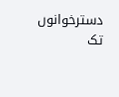دسترخوانوں تک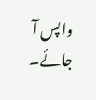واپس آ جائے۔